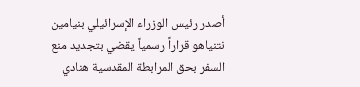أصدر رئيس الوزراء الإسرائيلي بنيامين نتنياهو قراراً رسمياً يقضي بتجديد منع السفر بحق المرابطة المقدسية هنادي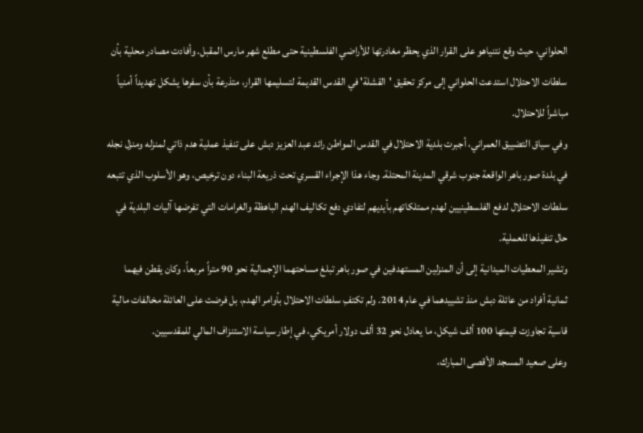الحلواني، حيث وقع نتنياهو على القرار الذي يحظر مغادرتها للأراضي الفلسطينية حتى مطلع شهر مارس المقبل. وأفادت مصادر محلية بأن سلطات الاحتلال استدعت الحلواني إلى مركز تحقيق 'القشلة' في القدس القديمة لتسليمها القرار، متذرعة بأن سفرها يشكل تهديداً أمنياً مباشراً للاحتلال.
وفي سياق التضييق العمراني، أجبرت بلدية الاحتلال في القدس المواطن رائد عبد العزيز دبش على تنفيذ عملية هدم ذاتي لمنزله ومنزل نجله في بلدة صور باهر الواقعة جنوب شرقي المدينة المحتلة. وجاء هذا الإجراء القسري تحت ذريعة البناء دون ترخيص، وهو الأسلوب الذي تتبعه سلطات الاحتلال لدفع الفلسطينيين لهدم ممتلكاتهم بأيديهم لتفادي دفع تكاليف الهدم الباهظة والغرامات التي تفرضها آليات البلدية في حال تنفيذها للعملية.
وتشير المعطيات الميدانية إلى أن المنزلين المستهدفين في صور باهر تبلغ مساحتهما الإجمالية نحو 90 متراً مربعاً، وكان يقطن فيهما ثمانية أفراد من عائلة دبش منذ تشييدهما في عام 2014. ولم تكتفِ سلطات الاحتلال بأوامر الهدم، بل فرضت على العائلة مخالفات مالية قاسية تجاوزت قيمتها 100 ألف شيكل، ما يعادل نحو 32 ألف دولار أمريكي، في إطار سياسة الاستنزاف المالي للمقدسيين.
وعلى صعيد المسجد الأقصى المبارك،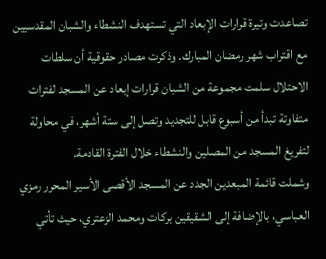تصاعدت وتيرة قرارات الإبعاد التي تستهدف النشطاء والشبان المقدسيين مع اقتراب شهر رمضان المبارك. وذكرت مصادر حقوقية أن سلطات الاحتلال سلمت مجموعة من الشبان قرارات إبعاد عن المسجد لفترات متفاوتة تبدأ من أسبوع قابل للتجديد وتصل إلى ستة أشهر، في محاولة لتفريغ المسجد من المصلين والنشطاء خلال الفترة القادمة.
وشملت قائمة المبعدين الجدد عن المسجد الأقصى الأسير المحرر رمزي العباسي، بالإضافة إلى الشقيقين بركات ومحمد الزعتري، حيث تأتي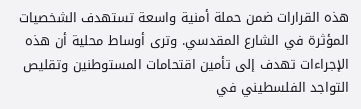هذه القرارات ضمن حملة أمنية واسعة تستهدف الشخصيات المؤثرة في الشارع المقدسي. وترى أوساط محلية أن هذه الإجراءات تهدف إلى تأمين اقتحامات المستوطنين وتقليص التواجد الفلسطيني في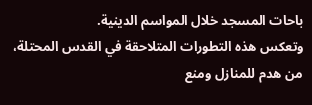باحات المسجد خلال المواسم الدينية.
وتعكس هذه التطورات المتلاحقة في القدس المحتلة، من هدم للمنازل ومنع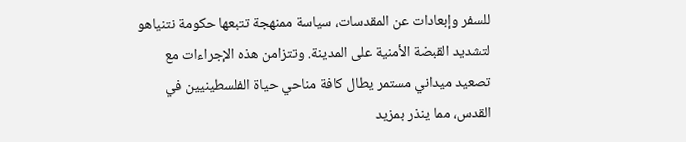للسفر وإبعادات عن المقدسات، سياسة ممنهجة تتبعها حكومة نتنياهو لتشديد القبضة الأمنية على المدينة. وتتزامن هذه الإجراءات مع تصعيد ميداني مستمر يطال كافة مناحي حياة الفلسطينيين في القدس، مما ينذر بمزيد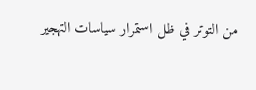من التوتر في ظل استمرار سياسات التهجير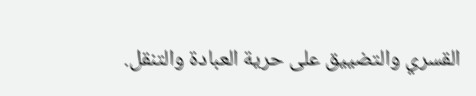القسري والتضييق على حرية العبادة والتنقل.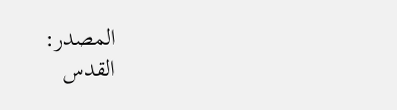المصدر:
القدس